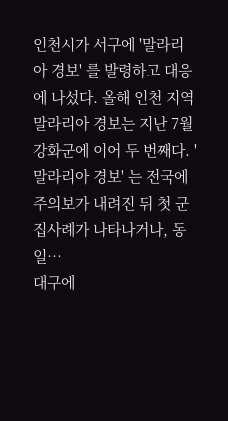인천시가 서구에 '말라리아 경보' 를 발령하고 대응에 나섰다. 올해 인천 지역 말라리아 경보는 지난 7월 강화군에 이어 두 번째다. '말라리아 경보' 는 전국에 주의보가 내려진 뒤 첫 군집사례가 나타나거나, 동일…
대구에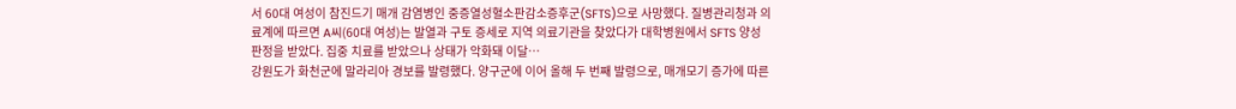서 60대 여성이 참진드기 매개 감염병인 중증열성혈소판감소증후군(SFTS)으로 사망했다. 질병관리청과 의료계에 따르면 A씨(60대 여성)는 발열과 구토 증세로 지역 의료기관을 찾았다가 대학병원에서 SFTS 양성 판정을 받았다. 집중 치료를 받았으나 상태가 악화돼 이달…
강원도가 화천군에 말라리아 경보를 발령했다. 양구군에 이어 올해 두 번째 발령으로, 매개모기 증가에 따른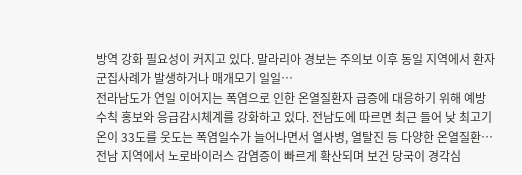방역 강화 필요성이 커지고 있다. 말라리아 경보는 주의보 이후 동일 지역에서 환자 군집사례가 발생하거나 매개모기 일일…
전라남도가 연일 이어지는 폭염으로 인한 온열질환자 급증에 대응하기 위해 예방 수칙 홍보와 응급감시체계를 강화하고 있다. 전남도에 따르면 최근 들어 낮 최고기온이 33도를 웃도는 폭염일수가 늘어나면서 열사병, 열탈진 등 다양한 온열질환…
전남 지역에서 노로바이러스 감염증이 빠르게 확산되며 보건 당국이 경각심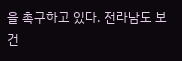을 촉구하고 있다. 전라남도 보건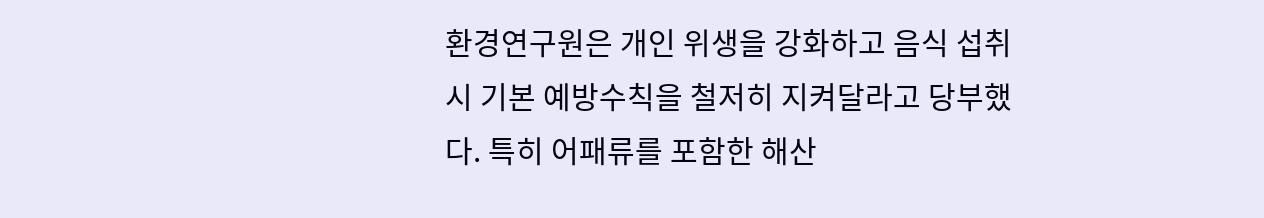환경연구원은 개인 위생을 강화하고 음식 섭취 시 기본 예방수칙을 철저히 지켜달라고 당부했다. 특히 어패류를 포함한 해산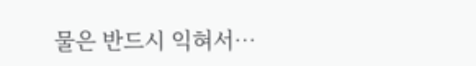물은 반드시 익혀서…